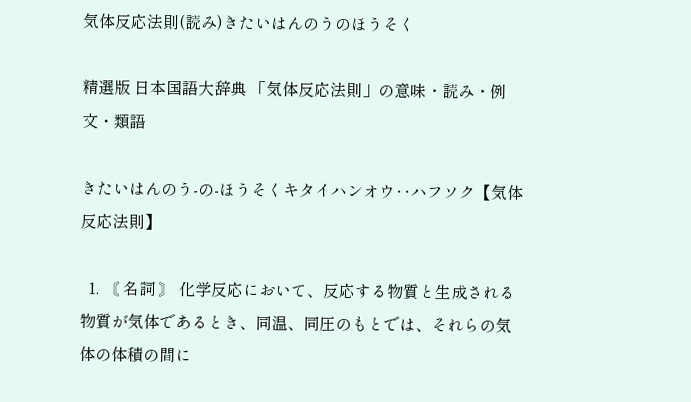気体反応法則(読み)きたいはんのうのほうそく

精選版 日本国語大辞典 「気体反応法則」の意味・読み・例文・類語

きたいはんのう‐の‐ほうそくキタイハンオウ‥ハフソク【気体反応法則】

  1. 〘 名詞 〙 化学反応において、反応する物質と生成される物質が気体であるとき、同温、同圧のもとでは、それらの気体の体積の間に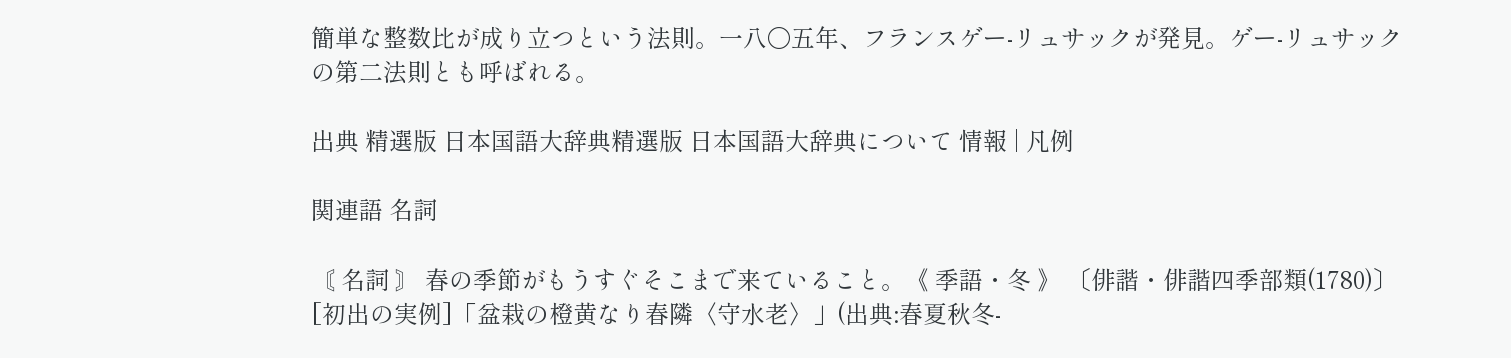簡単な整数比が成り立つという法則。一八〇五年、フランスゲー‐リュサックが発見。ゲー‐リュサックの第二法則とも呼ばれる。

出典 精選版 日本国語大辞典精選版 日本国語大辞典について 情報 | 凡例

関連語 名詞

〘 名詞 〙 春の季節がもうすぐそこまで来ていること。《 季語・冬 》 〔俳諧・俳諧四季部類(1780)〕[初出の実例]「盆栽の橙黄なり春隣〈守水老〉」(出典:春夏秋冬‐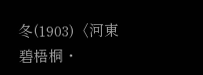冬(1903)〈河東碧梧桐・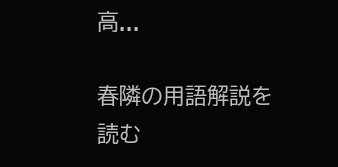高...

春隣の用語解説を読む